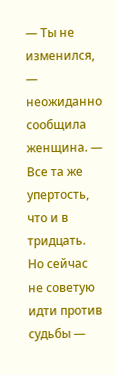— Ты не изменился, — неожиданно сообщила женщина. — Все та же упертость, что и в тридцать. Но сейчас не советую идти против судьбы —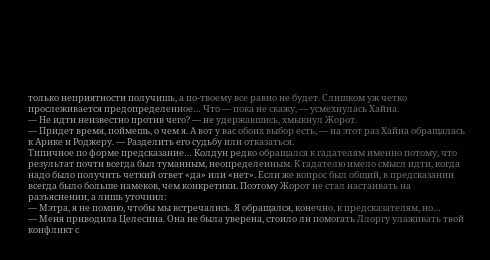только неприятности получишь, а по-твоему все равно не будет. Слишком уж четко прослеживается предопределенное… Что — пока не скажу, — усмехнулась Хайна.
— Не идти неизвестно против чего? — не удержавшись, хмыкнул Жорот.
— Придет время, поймешь, о чем я. А вот у вас обоих выбор есть, — на этот раз Хайна обращалась к Арике и Роджеру. — Разделить его судьбу или отказаться.
Типичное по форме предсказание… Колдун редко обращался к гадателям именно потому, что результат почти всегда был туманным, неопределенным. К гадателю имело смысл идти, когда надо было получить четкий ответ «да» или «нет». Если же вопрос был общий, в предсказании всегда было больше намеков, чем конкретики. Поэтому Жорот не стал настаивать на разъяснении, а лишь уточнил:
— Мэтра, я не помню, чтобы мы встречались. Я обращался, конечно, к предсказателям, но…
— Меня приводила Целесина. Она не была уверена, стоило ли помогать Ллоргу улаживать твой конфликт с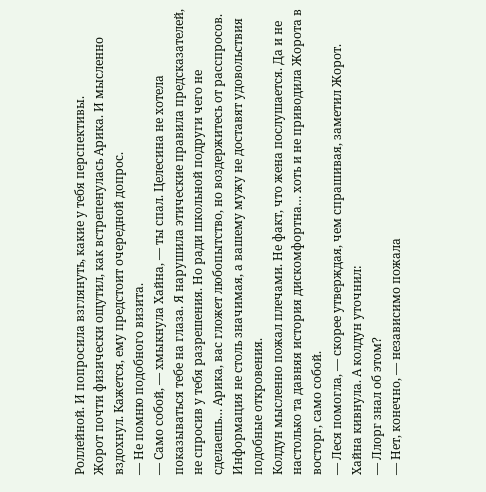Роллейной. И попросила взглянуть, какие у тебя перспективы.
Жорот почти физически ощутил, как встрепенулась Арика. И мысленно вздохнул. Кажется, ему предстоит очередной допрос.
— Не помню подобного визита.
— Само собой, — хмыкнула Хайна, — ты спал. Целесина не хотела показываться тебе на глаза. Я нарушила этические правила предсказателей, не спросив у тебя разрешения. Но ради школьной подруги чего не сделаешь… Арика, вас гложет любопытство, но воздержитесь от расспросов. Информация не столь значимая, а вашему мужу не доставят удовольствия подобные откровения.
Колдун мысленно пожал плечами. Не факт, что жена послушается. Да и не настолько та давняя история дискомфортна… хоть и не приводила Жорота в восторг, само собой.
— Леся помогла, — скорее утверждая, чем спрашивая, заметил Жорот.
Хайна кивнула. А колдун уточнил:
— Ллорг знал об этом?
— Нет, конечно, — независимо пожала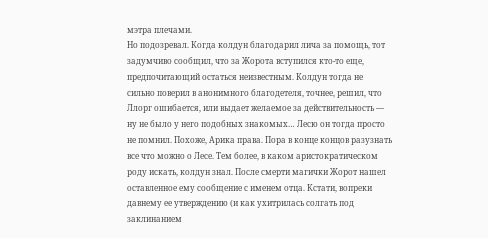мэтра плечами.
Но подозревал. Когда колдун благодарил лича за помощь, тот задумчиво сообщил, что за Жорота вступился кто-то еще, предпочитающий остаться неизвестным. Колдун тогда не сильно поверил в анонимного благодетеля, точнее, решил, что Ллорг ошибается, или выдает желаемое за действительность — ну не было у него подобных знакомых… Лесю он тогда просто не помнил. Похоже, Арика права. Пора в конце концов разузнать все что можно о Лесе. Тем более, в каком аристократическом роду искать, колдун знал. После смерти магички Жорот нашел оставленное ему сообщение с именем отца. Кстати, вопреки давнему ее утверждению (и как ухитрилась солгать под заклинанием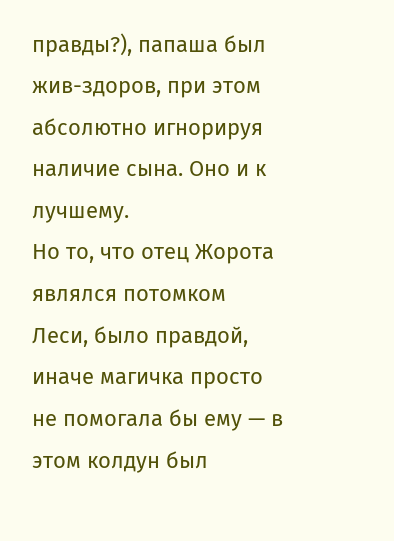правды?), папаша был жив-здоров, при этом абсолютно игнорируя наличие сына. Оно и к лучшему.
Но то, что отец Жорота являлся потомком Леси, было правдой, иначе магичка просто не помогала бы ему — в этом колдун был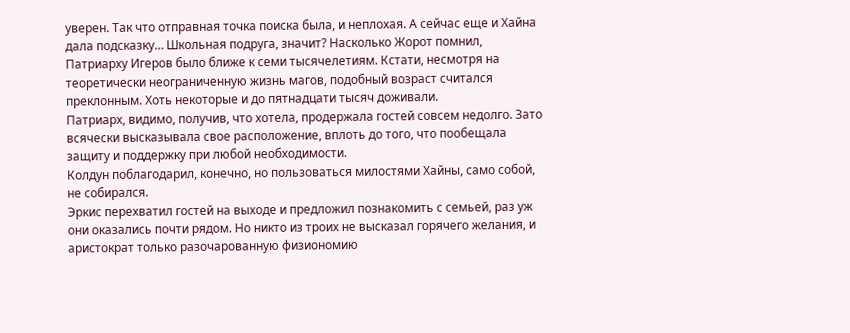уверен. Так что отправная точка поиска была, и неплохая. А сейчас еще и Хайна дала подсказку… Школьная подруга, значит? Насколько Жорот помнил, Патриарху Игеров было ближе к семи тысячелетиям. Кстати, несмотря на теоретически неограниченную жизнь магов, подобный возраст считался преклонным. Хоть некоторые и до пятнадцати тысяч доживали.
Патриарх, видимо, получив, что хотела, продержала гостей совсем недолго. Зато всячески высказывала свое расположение, вплоть до того, что пообещала защиту и поддержку при любой необходимости.
Колдун поблагодарил, конечно, но пользоваться милостями Хайны, само собой, не собирался.
Эркис перехватил гостей на выходе и предложил познакомить с семьей, раз уж они оказались почти рядом. Но никто из троих не высказал горячего желания, и аристократ только разочарованную физиономию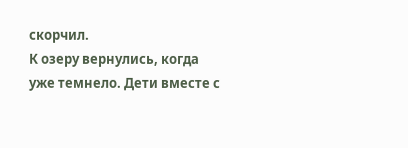скорчил.
К озеру вернулись, когда уже темнело. Дети вместе с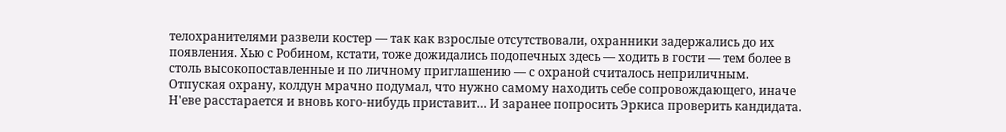телохранителями развели костер — так как взрослые отсутствовали, охранники задержались до их появления. Хью с Робином, кстати, тоже дожидались подопечных здесь — ходить в гости — тем более в столь высокопоставленные и по личному приглашению — с охраной считалось неприличным. Отпуская охрану, колдун мрачно подумал, что нужно самому находить себе сопровождающего, иначе Н'еве расстарается и вновь кого-нибудь приставит… И заранее попросить Эркиса проверить кандидата.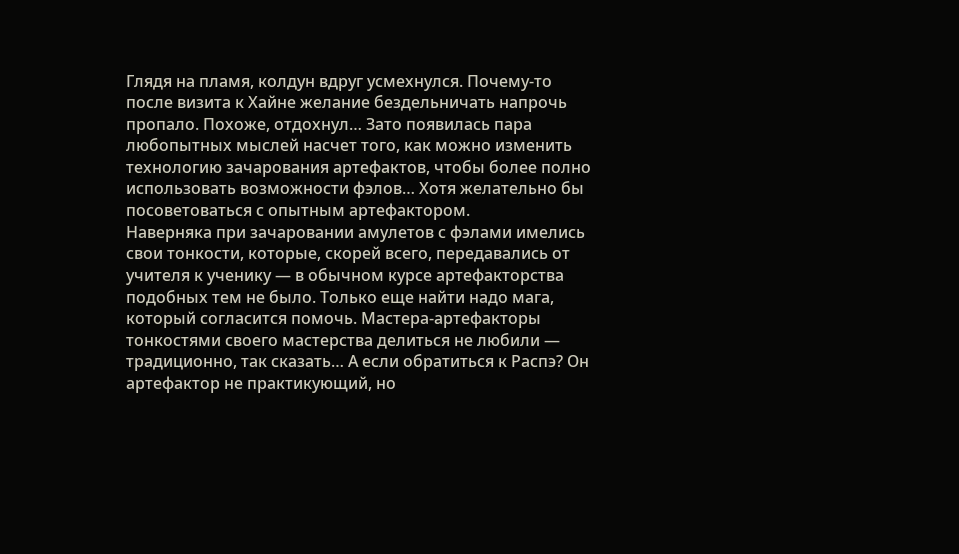Глядя на пламя, колдун вдруг усмехнулся. Почему-то после визита к Хайне желание бездельничать напрочь пропало. Похоже, отдохнул… Зато появилась пара любопытных мыслей насчет того, как можно изменить технологию зачарования артефактов, чтобы более полно использовать возможности фэлов… Хотя желательно бы посоветоваться с опытным артефактором.
Наверняка при зачаровании амулетов с фэлами имелись свои тонкости, которые, скорей всего, передавались от учителя к ученику — в обычном курсе артефакторства подобных тем не было. Только еще найти надо мага, который согласится помочь. Мастера-артефакторы тонкостями своего мастерства делиться не любили — традиционно, так сказать… А если обратиться к Распэ? Он артефактор не практикующий, но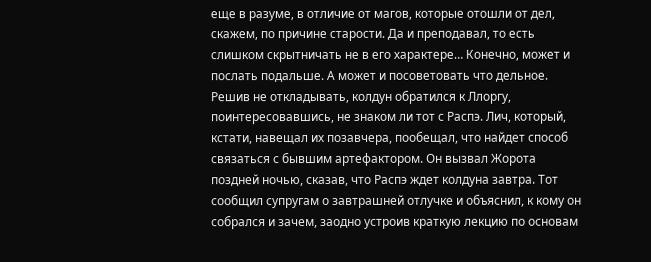еще в разуме, в отличие от магов, которые отошли от дел, скажем, по причине старости. Да и преподавал, то есть слишком скрытничать не в его характере… Конечно, может и послать подальше. А может и посоветовать что дельное.
Решив не откладывать, колдун обратился к Ллоргу, поинтересовавшись, не знаком ли тот с Распэ. Лич, который, кстати, навещал их позавчера, пообещал, что найдет способ связаться с бывшим артефактором. Он вызвал Жорота поздней ночью, сказав, что Распэ ждет колдуна завтра. Тот сообщил супругам о завтрашней отлучке и объяснил, к кому он собрался и зачем, заодно устроив краткую лекцию по основам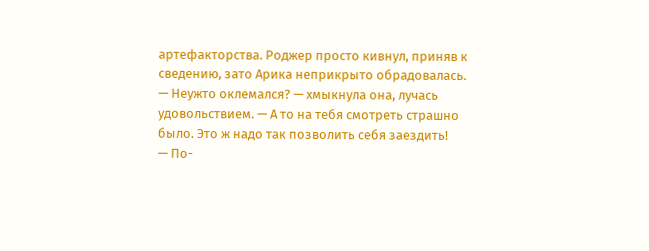артефакторства. Роджер просто кивнул, приняв к сведению, зато Арика неприкрыто обрадовалась.
— Неужто оклемался? — хмыкнула она, лучась удовольствием. — А то на тебя смотреть страшно было. Это ж надо так позволить себя заездить!
— По-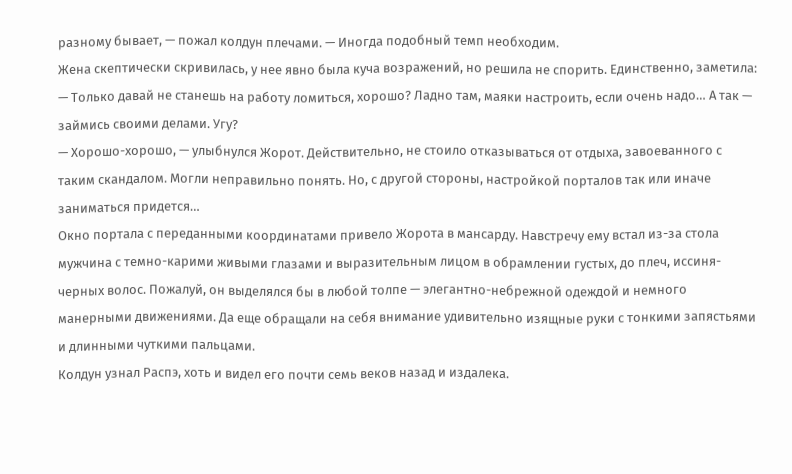разному бывает, — пожал колдун плечами. — Иногда подобный темп необходим.
Жена скептически скривилась, у нее явно была куча возражений, но решила не спорить. Единственно, заметила:
— Только давай не станешь на работу ломиться, хорошо? Ладно там, маяки настроить, если очень надо… А так — займись своими делами. Угу?
— Хорошо-хорошо, — улыбнулся Жорот. Действительно, не стоило отказываться от отдыха, завоеванного с таким скандалом. Могли неправильно понять. Но, с другой стороны, настройкой порталов так или иначе заниматься придется…
Окно портала с переданными координатами привело Жорота в мансарду. Навстречу ему встал из-за стола мужчина с темно-карими живыми глазами и выразительным лицом в обрамлении густых, до плеч, иссиня-черных волос. Пожалуй, он выделялся бы в любой толпе — элегантно-небрежной одеждой и немного манерными движениями. Да еще обращали на себя внимание удивительно изящные руки с тонкими запястьями и длинными чуткими пальцами.
Колдун узнал Распэ, хоть и видел его почти семь веков назад и издалека.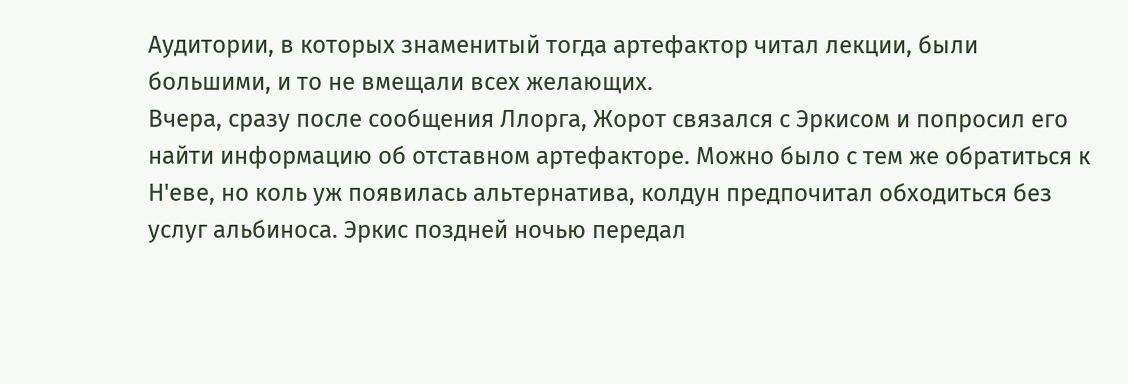Аудитории, в которых знаменитый тогда артефактор читал лекции, были большими, и то не вмещали всех желающих.
Вчера, сразу после сообщения Ллорга, Жорот связался с Эркисом и попросил его найти информацию об отставном артефакторе. Можно было с тем же обратиться к Н'еве, но коль уж появилась альтернатива, колдун предпочитал обходиться без услуг альбиноса. Эркис поздней ночью передал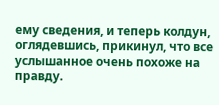ему сведения, и теперь колдун, оглядевшись, прикинул, что все услышанное очень похоже на правду.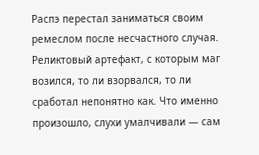Распэ перестал заниматься своим ремеслом после несчастного случая. Реликтовый артефакт, с которым маг возился, то ли взорвался, то ли сработал непонятно как. Что именно произошло, слухи умалчивали — сам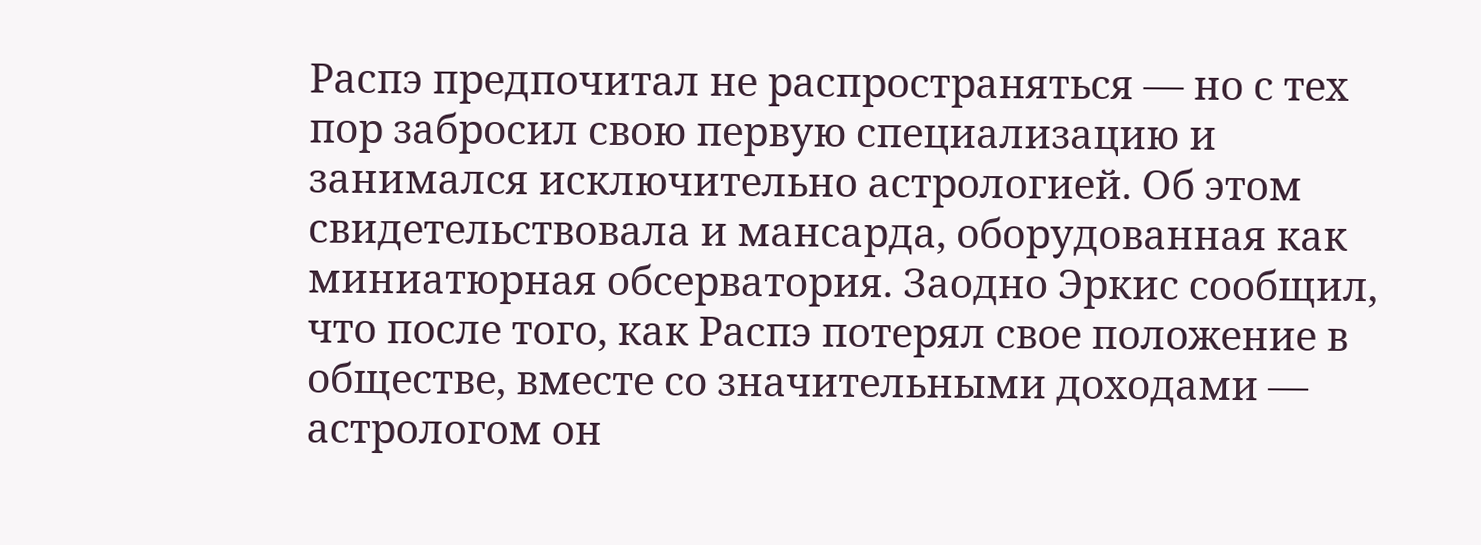Распэ предпочитал не распространяться — но с тех пор забросил свою первую специализацию и занимался исключительно астрологией. Об этом свидетельствовала и мансарда, оборудованная как миниатюрная обсерватория. Заодно Эркис сообщил, что после того, как Распэ потерял свое положение в обществе, вместе со значительными доходами — астрологом он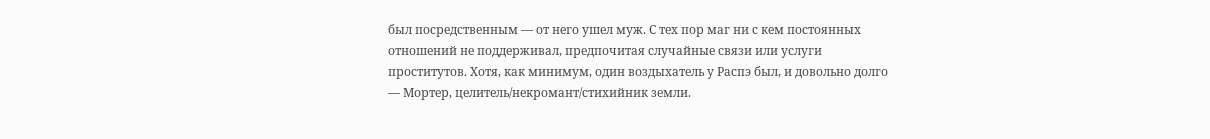был посредственным — от него ушел муж. С тех пор маг ни с кем постоянных отношений не поддерживал, предпочитая случайные связи или услуги проститутов. Хотя, как минимум, один воздыхатель у Распэ был, и довольно долго — Мортер, целитель/некромант/стихийник земли.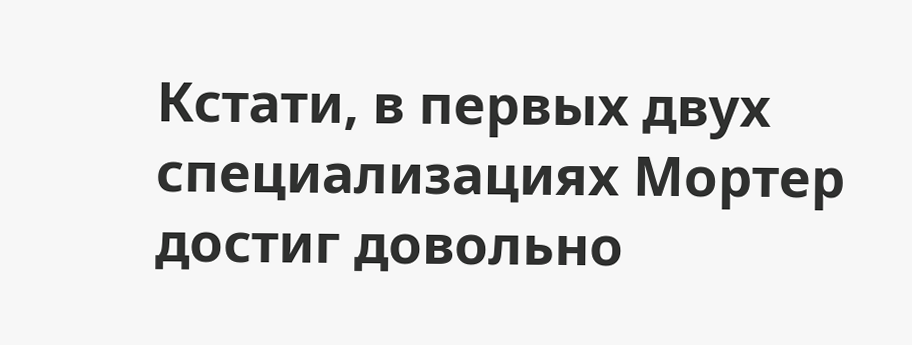Кстати, в первых двух специализациях Мортер достиг довольно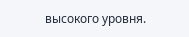высокого уровня.